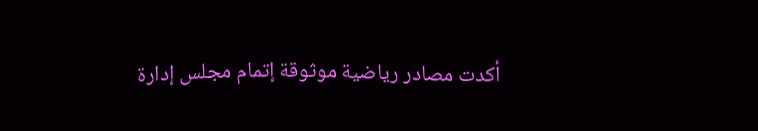أكدت مصادر رياضية موثوقة إتمام مجلس إدارة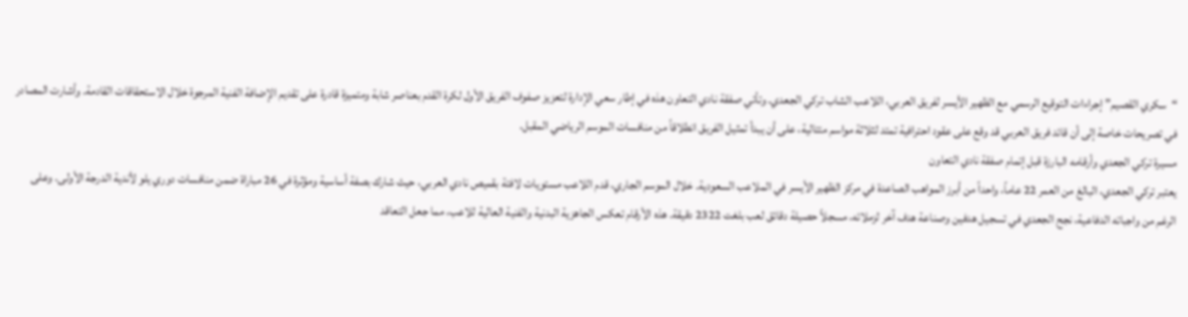“سكري القصيم” إجراءات التوقيع الرسمي مع الظهير الأيسر لفريق العربي، اللاعب الشاب تركي الجعدي. وتأتي صفقة نادي التعاون هذه في إطار سعي الإدارة لتعزيز صفوف الفريق الأول لكرة القدم بعناصر شابة ومتميزة قادرة على تقديم الإضافة الفنية المرجوة خلال الاستحقاقات القادمة. وأشارت المصادر في تصريحات خاصة إلى أن قائد فريق العربي قد وقع على عقود احترافية تمتد لثلاثة مواسم متتالية، على أن يبدأ تمثيل الفريق انطلاقاً من منافسات الموسم الرياضي المقبل.
مسيرة تركي الجعدي وأرقامه البارزة قبل إتمام صفقة نادي التعاون
يعتبر تركي الجعدي، البالغ من العمر 22 عاماً، واحداً من أبرز المواهب الصاعدة في مركز الظهير الأيسر في الملاعب السعودية. خلال الموسم الجاري، قدم اللاعب مستويات لافتة بقميص نادي العربي، حيث شارك بصفة أساسية ومؤثرة في 26 مباراة ضمن منافسات دوري يلو لأندية الدرجة الأولى. وعلى الرغم من واجباته الدفاعية، نجح الجعدي في تسجيل هدفين وصناعة هدف آخر لزملائه، مسجلاً حصيلة دقائق لعب بلغت 2322 دقيقة. هذه الأرقام تعكس الجاهزية البدنية والفنية العالية للاعب، مما جعل التعاقد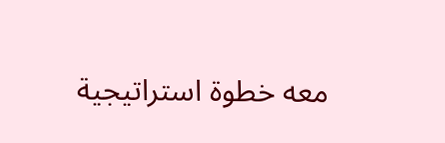معه خطوة استراتيجية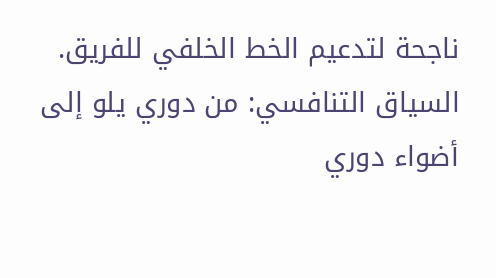ناجحة لتدعيم الخط الخلفي للفريق.
السياق التنافسي: من دوري يلو إلى أضواء دوري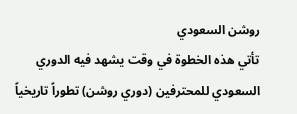روشن السعودي
تأتي هذه الخطوة في وقت يشهد فيه الدوري السعودي للمحترفين (دوري روشن) تطوراً تاريخياً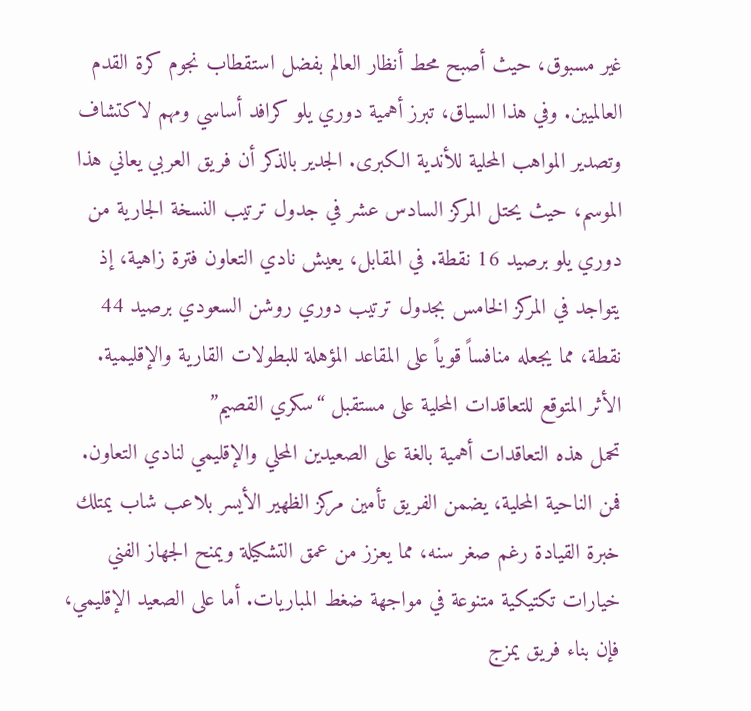غير مسبوق، حيث أصبح محط أنظار العالم بفضل استقطاب نجوم كرة القدم العالميين. وفي هذا السياق، تبرز أهمية دوري يلو كرافد أساسي ومهم لاكتشاف وتصدير المواهب المحلية للأندية الكبرى. الجدير بالذكر أن فريق العربي يعاني هذا الموسم، حيث يحتل المركز السادس عشر في جدول ترتيب النسخة الجارية من دوري يلو برصيد 16 نقطة. في المقابل، يعيش نادي التعاون فترة زاهية، إذ يتواجد في المركز الخامس بجدول ترتيب دوري روشن السعودي برصيد 44 نقطة، مما يجعله منافساً قوياً على المقاعد المؤهلة للبطولات القارية والإقليمية.
الأثر المتوقع للتعاقدات المحلية على مستقبل “سكري القصيم”
تحمل هذه التعاقدات أهمية بالغة على الصعيدين المحلي والإقليمي لنادي التعاون. فمن الناحية المحلية، يضمن الفريق تأمين مركز الظهير الأيسر بلاعب شاب يمتلك خبرة القيادة رغم صغر سنه، مما يعزز من عمق التشكيلة ويمنح الجهاز الفني خيارات تكتيكية متنوعة في مواجهة ضغط المباريات. أما على الصعيد الإقليمي، فإن بناء فريق يمزج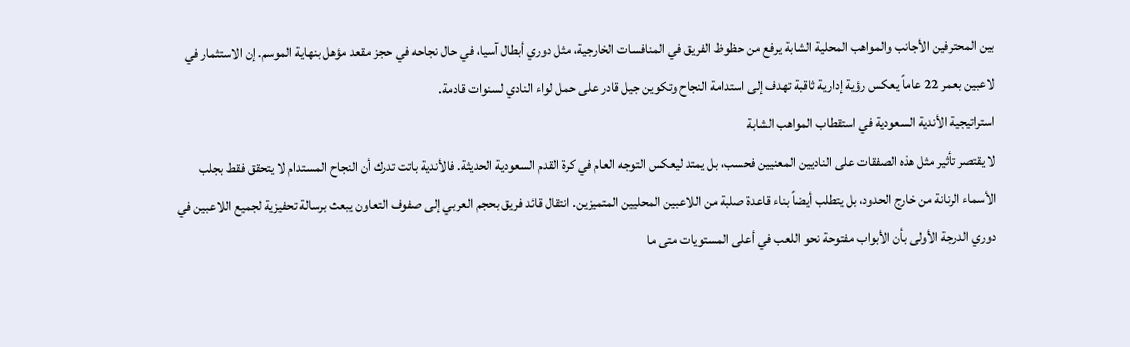بين المحترفين الأجانب والمواهب المحلية الشابة يرفع من حظوظ الفريق في المنافسات الخارجية، مثل دوري أبطال آسيا، في حال نجاحه في حجز مقعد مؤهل بنهاية الموسم. إن الاستثمار في لاعبين بعمر 22 عاماً يعكس رؤية إدارية ثاقبة تهدف إلى استدامة النجاح وتكوين جيل قادر على حمل لواء النادي لسنوات قادمة.
استراتيجية الأندية السعودية في استقطاب المواهب الشابة
لا يقتصر تأثير مثل هذه الصفقات على الناديين المعنيين فحسب، بل يمتد ليعكس التوجه العام في كرة القدم السعودية الحديثة. فالأندية باتت تدرك أن النجاح المستدام لا يتحقق فقط بجلب الأسماء الرنانة من خارج الحدود، بل يتطلب أيضاً بناء قاعدة صلبة من اللاعبين المحليين المتميزين. انتقال قائد فريق بحجم العربي إلى صفوف التعاون يبعث برسالة تحفيزية لجميع اللاعبين في دوري الدرجة الأولى بأن الأبواب مفتوحة نحو اللعب في أعلى المستويات متى ما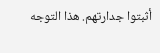أثبتوا جدارتهم. هذا التوجه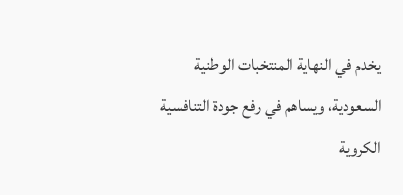يخدم في النهاية المنتخبات الوطنية السعودية، ويساهم في رفع جودة التنافسية الكروية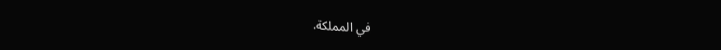في المملكة.